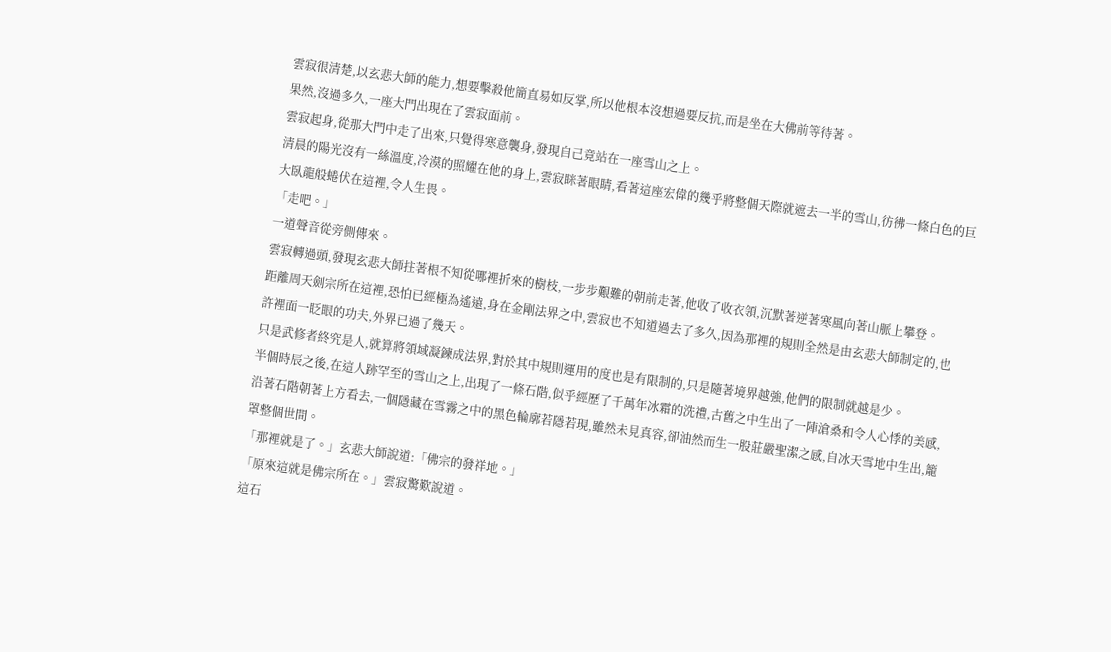雲寂很清楚,以玄悲大師的能力,想要擊殺他簡直易如反掌,所以他根本沒想過要反抗,而是坐在大佛前等待著。
果然,沒過多久,一座大門出現在了雲寂面前。
雲寂起身,從那大門中走了出來,只覺得寒意襲身,發現自己竟站在一座雪山之上。
清晨的陽光沒有一絲溫度,冷漠的照耀在他的身上,雲寂眯著眼睛,看著這座宏偉的幾乎將整個天際就遮去一半的雪山,彷彿一條白色的巨大臥龍般蜷伏在這裡,令人生畏。
「走吧。」
一道聲音從旁側傳來。
雲寂轉過頭,發現玄悲大師拄著根不知從哪裡折來的樹枝,一步步艱難的朝前走著,他收了收衣領,沉默著逆著寒風向著山脈上攀登。
距離周天劍宗所在這裡,恐怕已經極為遙遠,身在金剛法界之中,雲寂也不知道過去了多久,因為那裡的規則全然是由玄悲大師制定的,也許裡面一眨眼的功夫,外界已過了幾天。
只是武修者終究是人,就算將領域凝鍊成法界,對於其中規則運用的度也是有限制的,只是隨著境界越強,他們的限制就越是少。
半個時辰之後,在這人跡罕至的雪山之上,出現了一條石階,似乎經歷了千萬年冰霜的洗禮,古舊之中生出了一陣滄桑和令人心悸的美感,沿著石階朝著上方看去,一個隱藏在雪霧之中的黑色輪廓若隱若現,雖然未見真容,卻油然而生一股莊嚴聖潔之感,自冰天雪地中生出,籠罩整個世間。
「那裡就是了。」玄悲大師說道:「佛宗的發祥地。」
「原來這就是佛宗所在。」雲寂驚歎說道。
這石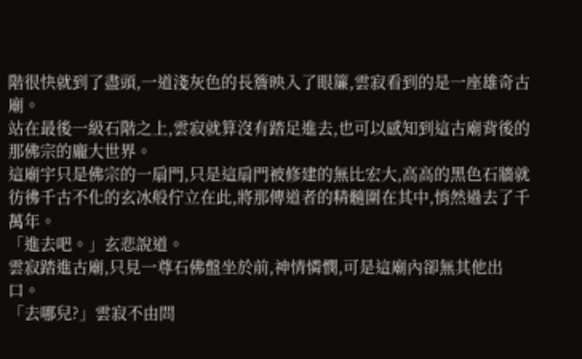階很快就到了盡頭,一道淺灰色的長簷映入了眼簾,雲寂看到的是一座雄奇古廟。
站在最後一級石階之上,雲寂就算沒有踏足進去,也可以感知到這古廟背後的那佛宗的龐大世界。
這廟宇只是佛宗的一扇門,只是這扇門被修建的無比宏大,高高的黑色石牆就彷彿千古不化的玄冰般佇立在此,將那傳道者的精髓圍在其中,悄然過去了千萬年。
「進去吧。」玄悲說道。
雲寂踏進古廟,只見一尊石佛盤坐於前,神情憐憫,可是這廟內卻無其他出口。
「去哪兒?」雲寂不由問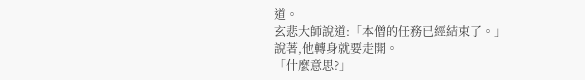道。
玄悲大師說道:「本僧的任務已經結束了。」
說著,他轉身就要走開。
「什麼意思?」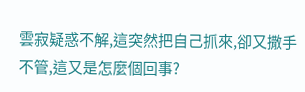雲寂疑惑不解,這突然把自己抓來,卻又撒手不管,這又是怎麼個回事?